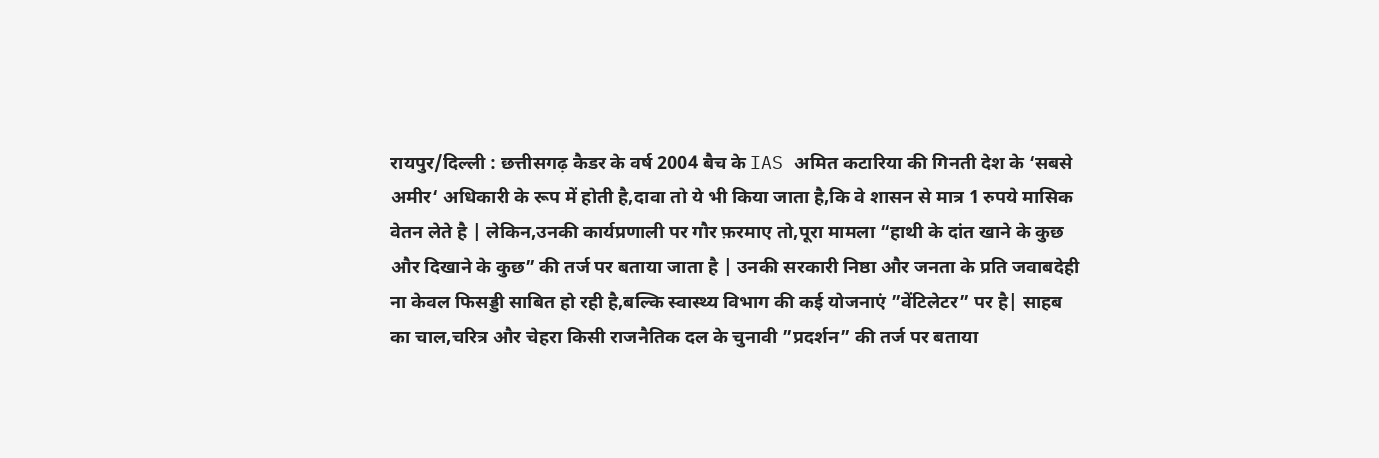रायपुर/दिल्ली : छत्तीसगढ़ कैडर के वर्ष 2004 बैच के IAS अमित कटारिया की गिनती देश के ‘सबसे अमीर‘ अधिकारी के रूप में होती है,दावा तो ये भी किया जाता है,कि वे शासन से मात्र 1 रुपये मासिक वेतन लेते है | लेकिन,उनकी कार्यप्रणाली पर गौर फ़रमाए तो,पूरा मामला “हाथी के दांत खाने के कुछ और दिखाने के कुछ” की तर्ज पर बताया जाता है | उनकी सरकारी निष्ठा और जनता के प्रति जवाबदेही ना केवल फिसड्डी साबित हो रही है,बल्कि स्वास्थ्य विभाग की कई योजनाएं ”वेंटिलेटर” पर है| साहब का चाल,चरित्र और चेहरा किसी राजनैतिक दल के चुनावी ”प्रदर्शन” की तर्ज पर बताया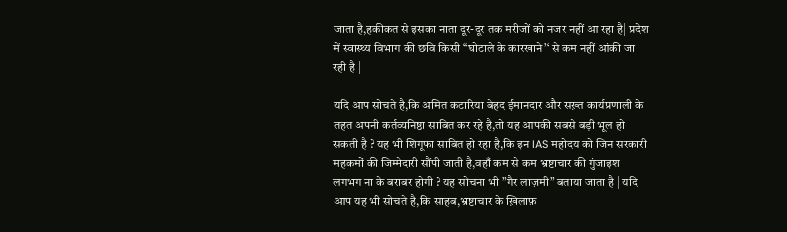जाता है,हकीकत से इसका नाता दूर-दूर तक मरीजों को नजर नहीं आ रहा है| प्रदेश में स्वास्थ्य विभाग की छवि किसी ‘‘घोटाले के कारखाने’‘ से कम नहीं आंकी जा रही है |

यदि आप सोचते है,कि अमित कटारिया बेहद ईमानदार और सख़्त कार्यप्रणाली के तहत अपनी कर्तव्यनिष्ठा साबित कर रहे है,तो यह आपकी सबसे बड़ी भूल हो सकती है ? यह भी शिगूफा साबित हो रहा है,कि इन IAS महोदय को जिन सरकारी महकमों की जिम्मेदारी सौंपी जाती है,वहाँ कम से कम भ्रष्टाचार की गुंजाइश लगभग ना के बराबर होगी ? यह सोचना भी ”गैर लाज़मी” बताया जाता है | यदि आप यह भी सोचते है,कि साहब,भ्रष्टाचार के ख़िलाफ़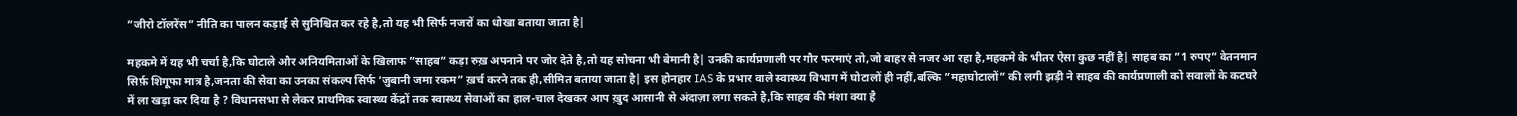”जीरो टॉलरेंस” नीति का पालन कड़ाई से सुनिश्चित कर रहे है,तो यह भी सिर्फ नजरों का धोखा बताया जाता है|

महकमे में यह भी चर्चा है,कि घोटाले और अनियमिताओं के खिलाफ ”साहब” कड़ा रुख़ अपनाने पर जोर देते है,तो यह सोचना भी बेमानी है| उनकी कार्यप्रणाली पर गौर फरमाएं तो,जो बाहर से नजर आ रहा है,महकमे के भीतर ऐसा कुछ नहीं है| साहब का ”1 रुपए” वेतनमान सिर्फ़ शिगूफा मात्र है,जनता की सेवा का उनका संकल्प सिर्फ ‘ज़ुबानी जमा रकम” ख़र्च करने तक ही,सीमित बताया जाता है| इस होनहार IAS के प्रभार वाले स्वास्थ्य विभाग में घोटालों ही नहीं,बल्कि ”महाघोटालों” की लगी झड़ी ने साहब की कार्यप्रणाली को सवालों के कटघरे में ला खड़ा कर दिया है ? विधानसभा से लेकर प्राथमिक स्वास्थ्य केंद्रों तक स्वास्थ्य सेवाओं का हाल-चाल देखकर आप ख़ुद आसानी से अंदाज़ा लगा सकते है,कि साहब की मंशा क्या है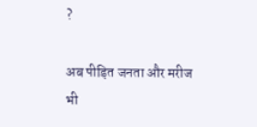?

अब पीड़ित जनता और मरीज भी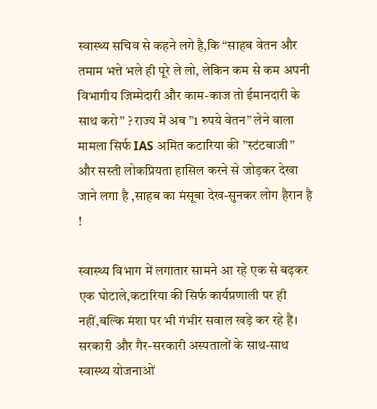स्वास्थ्य सचिव से कहने लगे है,कि “साहब वेतन और तमाम भत्ते भले ही पूरे ले लो, लेकिन कम से कम अपनी विभागीय जिम्मेदारी और काम-काज तो ईमानदारी के साथ करो” ? राज्य में अब ”1 रुपये वेतन” लेने वाला मामला सिर्फ IAS अमित कटारिया की ”स्टंटबाजी” और सस्ती लोकप्रियता हासिल करने से जोड़कर देखा जाने लगा है ,साहब का मंसूबा देख-सुनकर लोग हैरान है !

स्वास्थ्य विभाग में लगातार सामने आ रहे एक से बढ़कर एक घोटाले,कटारिया की सिर्फ कार्यप्रणाली पर ही नहीं,बल्कि मंशा पर भी गंभीर सवाल खड़े कर रहे हैं। सरकारी और गैर-सरकारी अस्पतालों के साथ-साथ स्वास्थ्य योजनाओं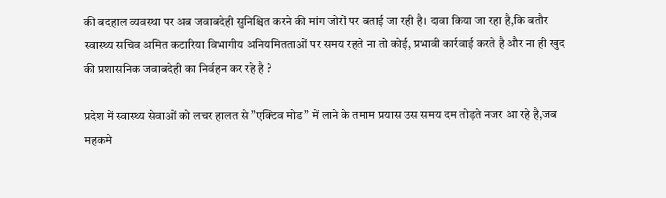की बदहाल व्यवस्था पर अब जवाबदेही सुनिश्चित करने की मांग जोरों पर बताई जा रही है। दावा किया जा रहा है,कि बतौर स्वास्थ्य सचिव अमित कटारिया विभागीय अनियमितताओं पर समय रहते ना तो कोई, प्रभावी कार्रवाई करते है और ना ही खुद की प्रशासनिक जवाबदेही का निर्वहन कर रहे है ?

प्रदेश में स्वास्थ्य सेवाओं को लचर हालत से ”एक्टिव मोड” में लाने के तमाम प्रयास उस समय दम तोड़ते नजर आ रहे है,जब महकमे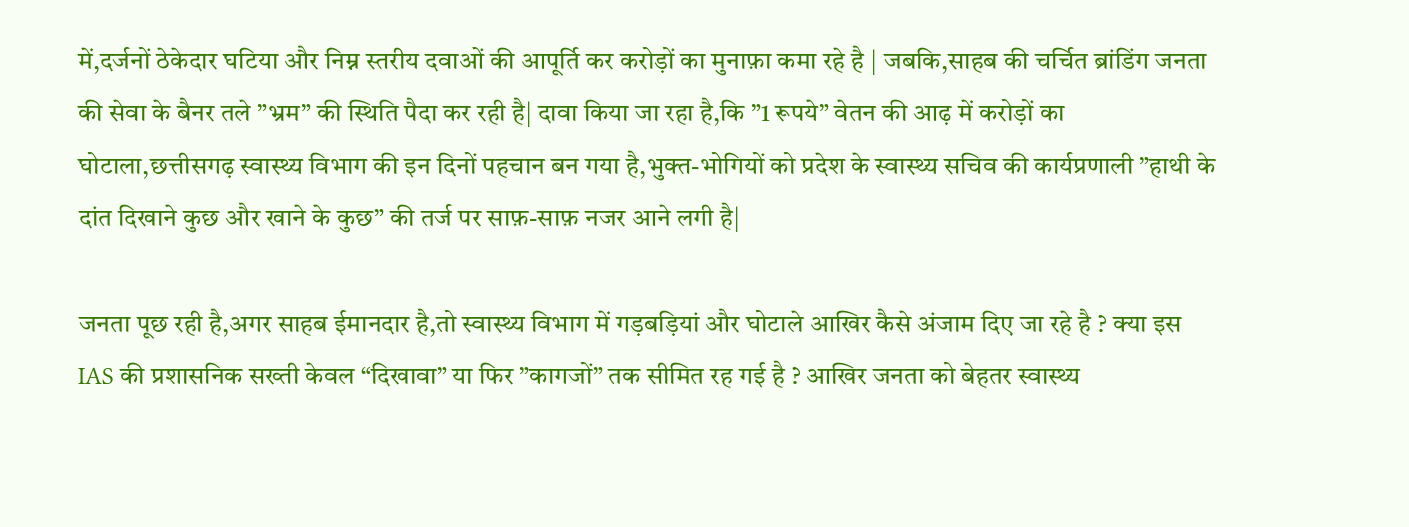में,दर्जनों ठेकेदार घटिया और निम्न स्तरीय दवाओं की आपूर्ति कर करोड़ों का मुनाफ़ा कमा रहे है | जबकि,साहब की चर्चित ब्रांडिंग जनता की सेवा के बैनर तले ”भ्रम” की स्थिति पैदा कर रही है| दावा किया जा रहा है,कि ”1 रूपये” वेतन की आढ़ में करोड़ों का घोटाला,छत्तीसगढ़ स्वास्थ्य विभाग की इन दिनों पहचान बन गया है,भुक्त-भोगियों को प्रदेश के स्वास्थ्य सचिव की कार्यप्रणाली ”हाथी के दांत दिखाने कुछ और खाने के कुछ” की तर्ज पर साफ़-साफ़ नजर आने लगी है|

जनता पूछ रही है,अगर साहब ईमानदार है,तो स्वास्थ्य विभाग में गड़बड़ियां और घोटाले आखिर कैसे अंजाम दिए जा रहे है ? क्या इस IAS की प्रशासनिक सख्ती केवल “दिखावा” या फिर ”कागजों” तक सीमित रह गई है ? आखिर जनता को बेहतर स्वास्थ्य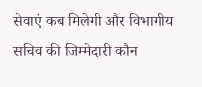सेवाएं कब मिलेगी और विभागीय सचिव की जिम्मेदारी कौन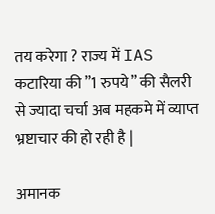तय करेगा ? राज्य में IAS कटारिया की ”1 रुपये” की सैलरी से ज्यादा चर्चा अब महकमे में व्याप्त भ्रष्टाचार की हो रही है |

अमानक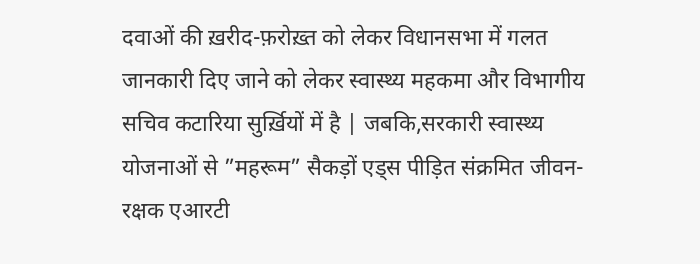दवाओं की ख़रीद-फ़रोख़्त को लेकर विधानसभा में गलत जानकारी दिए जाने को लेकर स्वास्थ्य महकमा और विभागीय सचिव कटारिया सुर्ख़ियों में है | जबकि,सरकारी स्वास्थ्य योजनाओं से ”महरूम” सैकड़ों एड्स पीड़ित संक्रमित जीवन-रक्षक एआरटी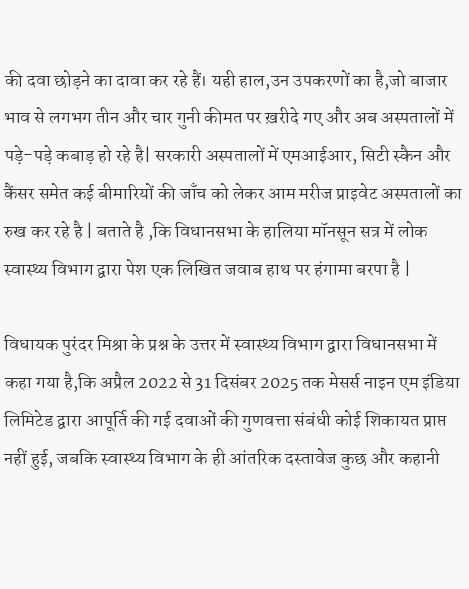की दवा छोड़ने का दावा कर रहे हैं। यही हाल,उन उपकरणों का है,जो बाजार भाव से लगभग तीन और चार गुनी कीमत पर ख़रीदे गए और अब अस्पतालों में पड़े-पड़े कबाड़ हो रहे है| सरकारी अस्पतालों में एमआईआर, सिटी स्कैन और कैंसर समेत कई बीमारियों की जाँच को लेकर आम मरीज प्राइवेट अस्पतालों का रुख कर रहे है | बताते है ,कि विधानसभा के हालिया मॉनसून सत्र में लोक स्वास्थ्य विभाग द्वारा पेश एक लिखित जवाब हाथ पर हंगामा बरपा है |

विधायक पुरंदर मिश्रा के प्रश्न के उत्तर में स्वास्थ्य विभाग द्वारा विधानसभा में कहा गया है,कि अप्रैल 2022 से 31 दिसंबर 2025 तक मेसर्स नाइन एम इंडिया लिमिटेड द्वारा आपूर्ति की गई दवाओं की गुणवत्ता संबंधी कोई शिकायत प्राप्त नहीं हुई, जबकि स्वास्थ्य विभाग के ही आंतरिक दस्तावेज कुछ और कहानी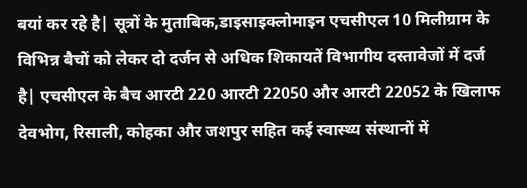बयां कर रहे है| सूत्रों के मुताबिक,डाइसाइक्लोमाइन एचसीएल 10 मिलीग्राम के विभिन्न बैचों को लेकर दो दर्जन से अधिक शिकायतें विभागीय दस्तावेजों में दर्ज है| एचसीएल के बैच आरटी 220 आरटी 22050 और आरटी 22052 के खिलाफ देवभोग, रिसाली, कोहका और जशपुर सहित कई स्वास्थ्य संस्थानों में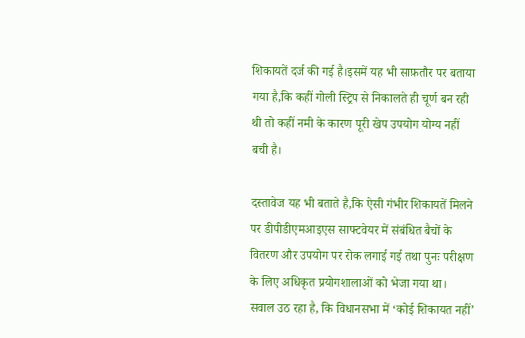शिकायतें दर्ज की गई है।इसमें यह भी साफ़तौर पर बताया गया है,कि कहीं गोली स्ट्रिप से निकालते ही चूर्ण बन रही थी तो कहीं नमी के कारण पूरी खेप उपयोग योग्य नहीं बची है।

दस्तावेज यह भी बताते है,कि ऐसी गंभीर शिकायतें मिलने पर डीपीडीएमआइएस साफ्टवेयर में संबंधित बैचों के वितरण और उपयोग पर रोक लगाई गई तथा पुनः परीक्षण के लिए अधिकृत प्रयोगशालाओं को भेजा गया था। सवाल उठ रहा है, कि विधानसभा में ‘कोई शिकायत नहीं’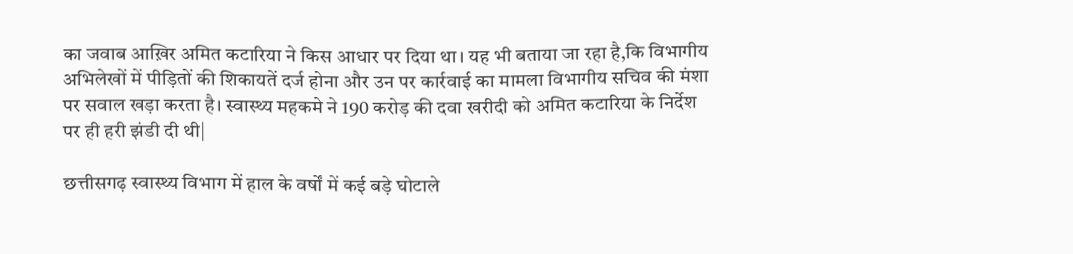का जवाब आख़िर अमित कटारिया ने किस आधार पर दिया था। यह भी बताया जा रहा है,कि विभागीय अभिलेखों में पीड़ितों की शिकायतें दर्ज होना और उन पर कार्रवाई का मामला विभागीय सचिव की मंशा पर सवाल खड़ा करता है। स्वास्थ्य महकमे ने 190 करोड़ की दवा खरीदी को अमित कटारिया के निर्देश पर ही हरी झंडी दी थी|

छत्तीसगढ़ स्वास्थ्य विभाग में हाल के वर्षों में कई बड़े घोटाले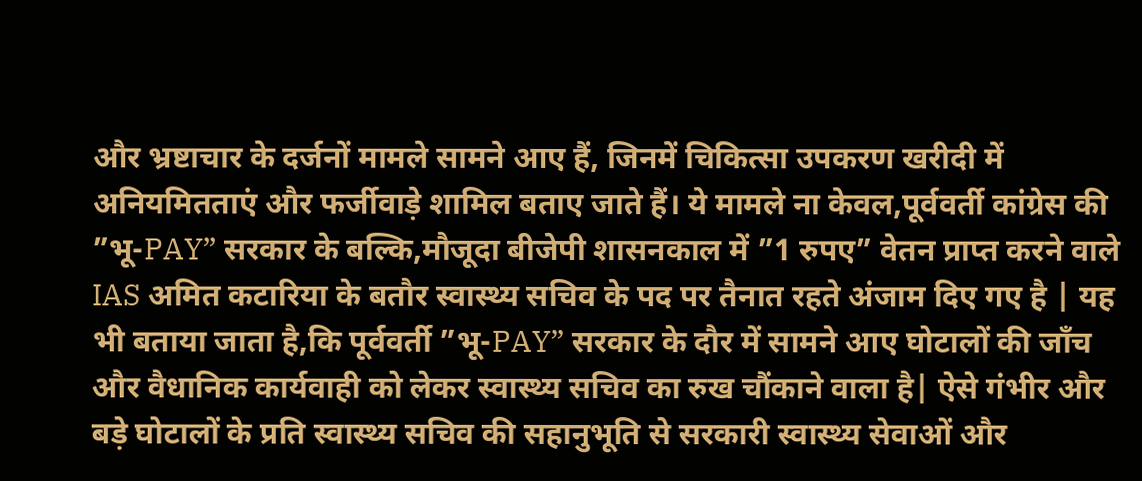और भ्रष्टाचार के दर्जनों मामले सामने आए हैं, जिनमें चिकित्सा उपकरण खरीदी में अनियमितताएं और फर्जीवाड़े शामिल बताए जाते हैं। ये मामले ना केवल,पूर्ववर्ती कांग्रेस की ”भू-PAY” सरकार के बल्कि,मौजूदा बीजेपी शासनकाल में ”1 रुपए” वेतन प्राप्त करने वाले IAS अमित कटारिया के बतौर स्वास्थ्य सचिव के पद पर तैनात रहते अंजाम दिए गए है | यह भी बताया जाता है,कि पूर्ववर्ती ”भू-PAY” सरकार के दौर में सामने आए घोटालों की जाँच और वैधानिक कार्यवाही को लेकर स्वास्थ्य सचिव का रुख चौंकाने वाला है| ऐसे गंभीर और बड़े घोटालों के प्रति स्वास्थ्य सचिव की सहानुभूति से सरकारी स्वास्थ्य सेवाओं और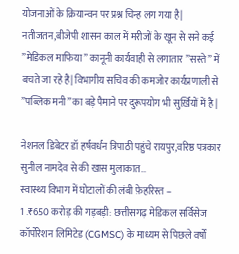योजनाओं के क्रियान्वन पर प्रश्न चिन्ह लग गया है| नतीजतन,बीजेपी शासन काल में मरीजों के खून से सने कई ”मेडिकल माफिया” कानूनी कार्यवाही से लगातार ”सस्ते” में बचते जा रहे है| विभागीय सचिव की कमजोर कार्यप्रणाली से ”पब्लिक मनी” का बड़े पैमाने पर दुरूपयोग भी सुर्ख़ियों में है |

नेशनल डिबेटर डॉ हर्षवर्धन त्रिपाठी पहुंचे रायपुर,वरिष्ठ पत्रकार सुनील नामदेव से की खास मुलाकात…
स्वास्थ्य विभाग में घोटालों की लंबी फ़ेहरिस्त –
1 .₹650 करोड़ की गड़बड़ी: छत्तीसगढ़ मेडिकल सर्विसेज कॉर्पोरेशन लिमिटेड (CGMSC) के माध्यम से पिछले वर्षों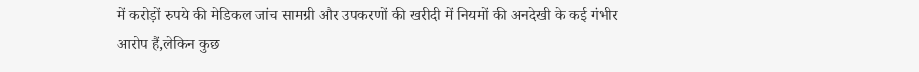में करोड़ों रुपये की मेडिकल जांच सामग्री और उपकरणों की खरीदी में नियमों की अनदेखी के कई गंभीर आरोप हैं,लेकिन कुछ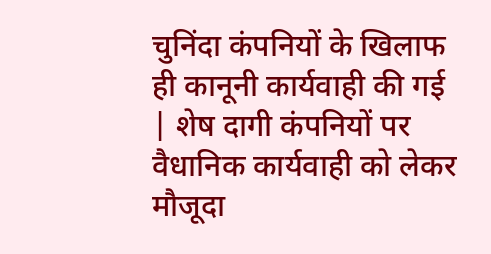चुनिंदा कंपनियों के खिलाफ ही कानूनी कार्यवाही की गई | शेष दागी कंपनियों पर वैधानिक कार्यवाही को लेकर मौजूदा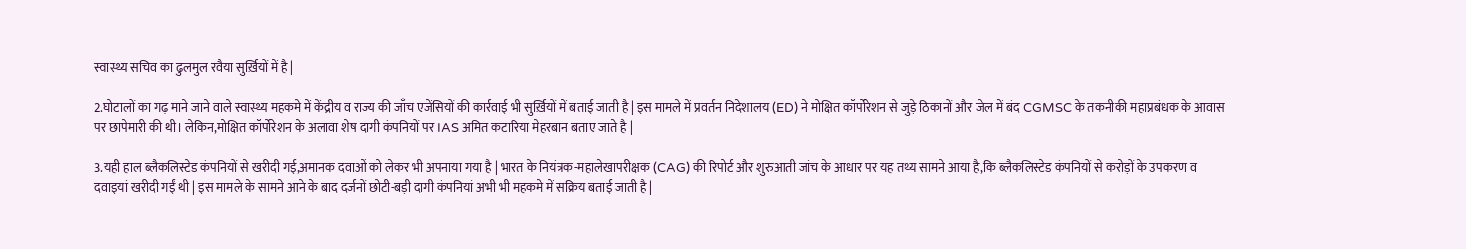स्वास्थ्य सचिव का ढुलमुल रवैया सुर्ख़ियों में है |

2.घोटालों का गढ़ माने जाने वाले स्वास्थ्य महकमे में केंद्रीय व राज्य की जाँच एजेंसियों की कार्रवाई भी सुर्ख़ियों में बताई जाती है | इस मामले में प्रवर्तन निदेशालय (ED) ने मोक्षित कॉर्पोरेशन से जुड़े ठिकानों और जेल में बंद CGMSC के तकनीकी महाप्रबंधक के आवास पर छापेमारी की थी। लेकिन,मोक्षित कॉर्पोरेशन के अलावा शेष दागी कंपनियों पर IAS अमित कटारिया मेहरबान बताए जाते है |

3.यही हाल ब्लैकलिस्टेड कंपनियों से खरीदी गई,अमानक दवाओं को लेकर भी अपनाया गया है | भारत के नियंत्रक-महालेखापरीक्षक (CAG) की रिपोर्ट और शुरुआती जांच के आधार पर यह तथ्य सामने आया है,कि ब्लैकलिस्टेड कंपनियों से करोड़ों के उपकरण व दवाइयां खरीदी गईं थी | इस मामले के सामने आने के बाद दर्जनों छोटी-बड़ी दागी कंपनियां अभी भी महकमे में सक्रिय बताई जाती है |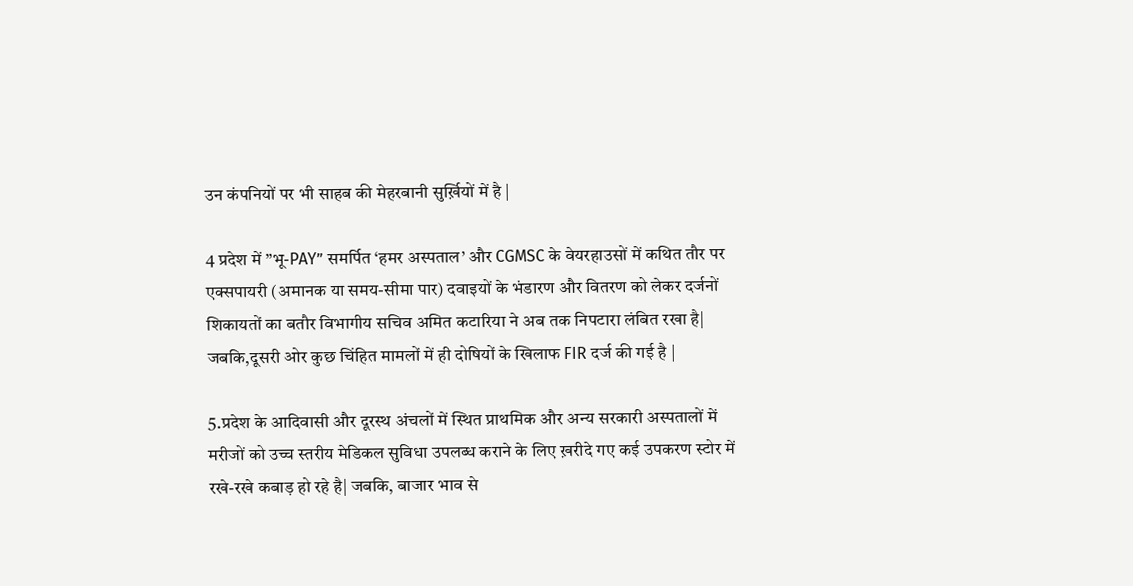उन कंपनियों पर भी साहब की मेहरबानी सुर्ख़ियों में है |

4 प्रदेश में ”भू-PAY” समर्पित ‘हमर अस्पताल’ और CGMSC के वेयरहाउसों में कथित तौर पर एक्सपायरी (अमानक या समय-सीमा पार) दवाइयों के भंडारण और वितरण को लेकर दर्जनों शिकायतों का बतौर विभागीय सचिव अमित कटारिया ने अब तक निपटारा लंबित रखा है| जबकि,दूसरी ओर कुछ चिंहित मामलों में ही दोषियों के खिलाफ FIR दर्ज की गई है |

5.प्रदेश के आदिवासी और दूरस्थ अंचलों में स्थित प्राथमिक और अन्य सरकारी अस्पतालों में मरीजों को उच्च स्तरीय मेडिकल सुविधा उपलब्ध कराने के लिए ख़रीदे गए कई उपकरण स्टोर में रखे-रखे कबाड़ हो रहे है| जबकि, बाजार भाव से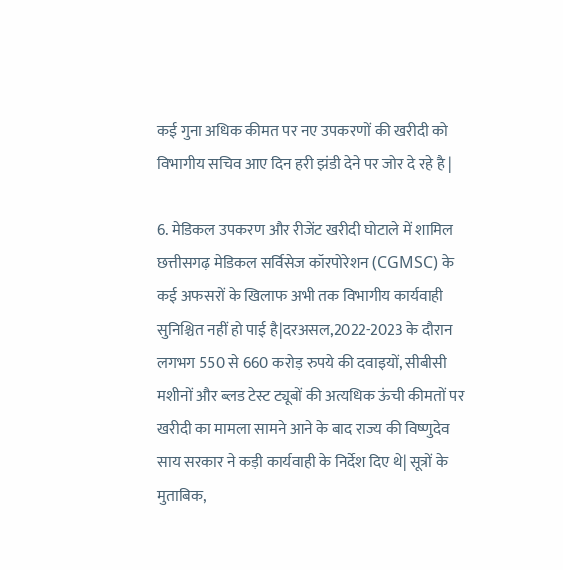कई गुना अधिक कीमत पर नए उपकरणों की खरीदी को विभागीय सचिव आए दिन हरी झंडी देने पर जोर दे रहे है |

6. मेडिकल उपकरण और रीजेंट खरीदी घोटाले में शामिल छत्तीसगढ़ मेडिकल सर्विसेज कॉरपोरेशन (CGMSC) के कई अफसरों के खिलाफ अभी तक विभागीय कार्यवाही सुनिश्चित नहीं हो पाई है|दरअसल,2022-2023 के दौरान लगभग 550 से 660 करोड़ रुपये की दवाइयों, सीबीसी मशीनों और ब्लड टेस्ट ट्यूबों की अत्यधिक ऊंची कीमतों पर खरीदी का मामला सामने आने के बाद राज्य की विष्णुदेव साय सरकार ने कड़ी कार्यवाही के निर्देश दिए थे| सूत्रों के मुताबिक,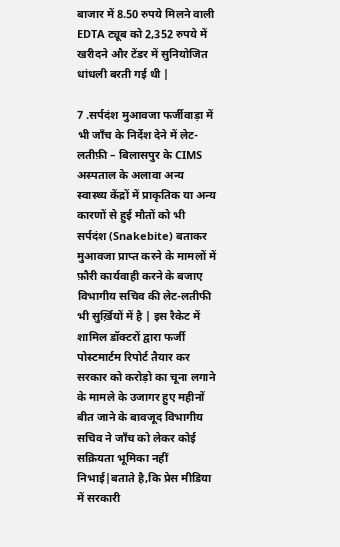बाजार में 8.50 रुपये मिलने वाली EDTA ट्यूब को 2,352 रुपये में खरीदने और टेंडर में सुनियोजित धांधली बरती गई थी |

7 .सर्पदंश मुआवजा फर्जीवाड़ा में भी जाँच के निर्देश देने में लेट-लतीफ़ी – बिलासपुर के CIMS अस्पताल के अलावा अन्य स्वास्थ्य केंद्रों में प्राकृतिक या अन्य कारणों से हुई मौतों को भी सर्पदंश (Snakebite) बताकर मुआवजा प्राप्त करने के मामलों में फ़ौरी कार्यवाही करने के बजाए विभागीय सचिव की लेट-लतीफी भी सुर्ख़ियों में है | इस रैकेट में शामिल डॉक्टरों द्वारा फर्जी पोस्टमार्टम रिपोर्ट तैयार कर सरकार को करोड़ो का चूना लगाने के मामले के उजागर हुए महीनों बीत जाने के बावजूद विभागीय सचिव ने जाँच को लेकर कोई सक्रियता भूमिका नहीं निभाई|बताते है,कि प्रेस मीडिया में सरकारी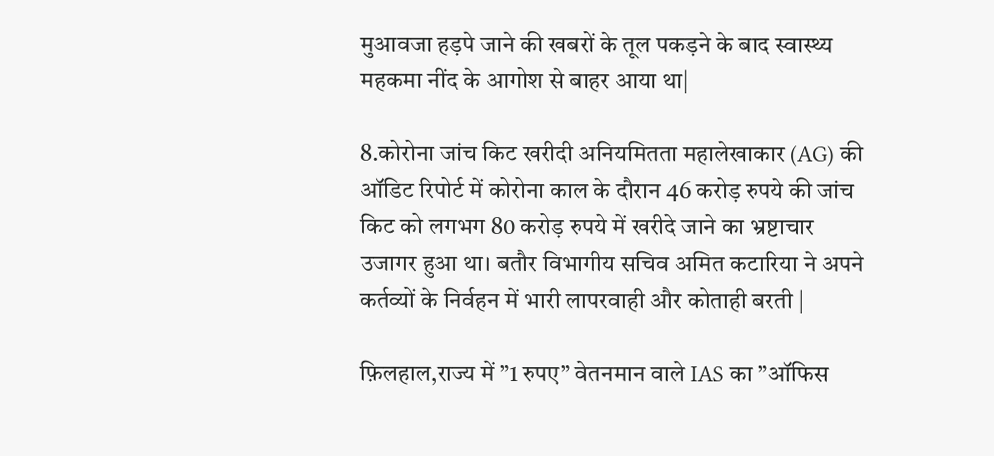मुआवजा हड़पे जाने की खबरों के तूल पकड़ने के बाद स्वास्थ्य महकमा नींद के आगोश से बाहर आया था|

8.कोरोना जांच किट खरीदी अनियमितता महालेखाकार (AG) की ऑडिट रिपोर्ट में कोरोना काल के दौरान 46 करोड़ रुपये की जांच किट को लगभग 80 करोड़ रुपये में खरीदे जाने का भ्रष्टाचार उजागर हुआ था। बतौर विभागीय सचिव अमित कटारिया ने अपने कर्तव्यों के निर्वहन में भारी लापरवाही और कोताही बरती |

फ़िलहाल,राज्य में ”1 रुपए” वेतनमान वाले IAS का ”ऑफिस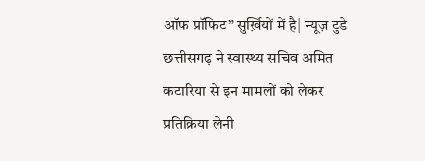ऑफ प्रॉफिट” सुर्ख़ियों में है| न्यूज़ टुडे छत्तीसगढ़ ने स्वास्थ्य सचिव अमित कटारिया से इन मामलों को लेकर प्रतिक्रिया लेनी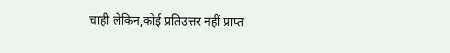चाही लेकिन,कोई प्रतिउत्तर नहीं प्राप्त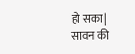हो सका|
सावन की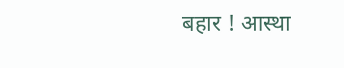बहार ! आस्था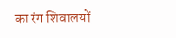का रंग शिवालयों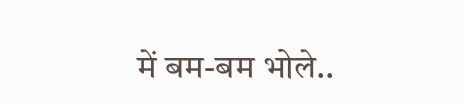में बम-बम भोले..